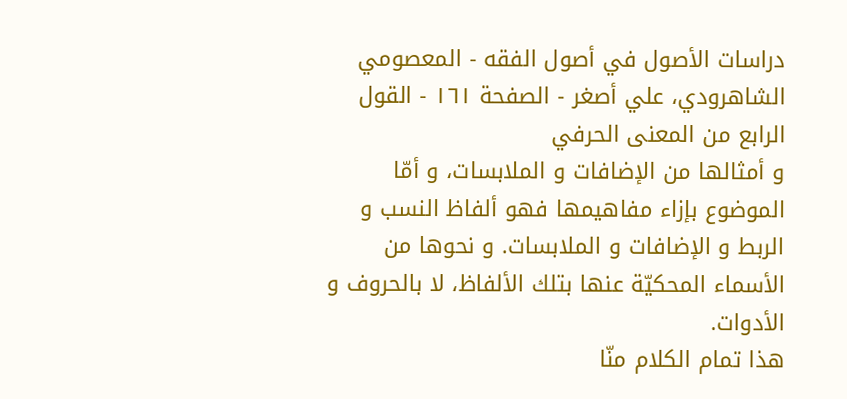دراسات الأصول في أصول الفقه - المعصومي الشاهرودي، علي أصغر - الصفحة ١٦١ - القول الرابع من المعنى الحرفي
و أمثالها من الإضافات و الملابسات، و أمّا الموضوع بإزاء مفاهيمها فهو ألفاظ النسب و الربط و الإضافات و الملابسات. و نحوها من الأسماء المحكيّة عنها بتلك الألفاظ، لا بالحروف و الأدوات.
هذا تمام الكلام منّا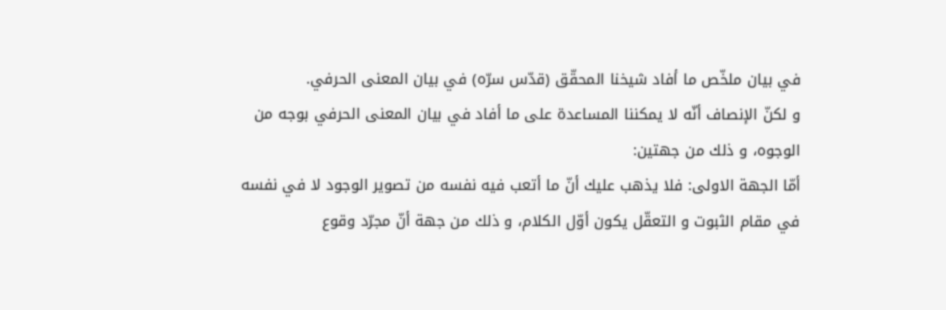في بيان ملخّص ما أفاد شيخنا المحقّق (قدّس سرّه) في بيان المعنى الحرفي.
و لكنّ الإنصاف أنّه لا يمكننا المساعدة على ما أفاد في بيان المعنى الحرفي بوجه من الوجوه، و ذلك من جهتين:
أمّا الجهة الاولى: فلا يذهب عليك أنّ ما أتعب فيه نفسه من تصوير الوجود لا في نفسه في مقام الثبوت و التعقّل يكون أوّل الكلام، و ذلك من جهة أنّ مجرّد وقوع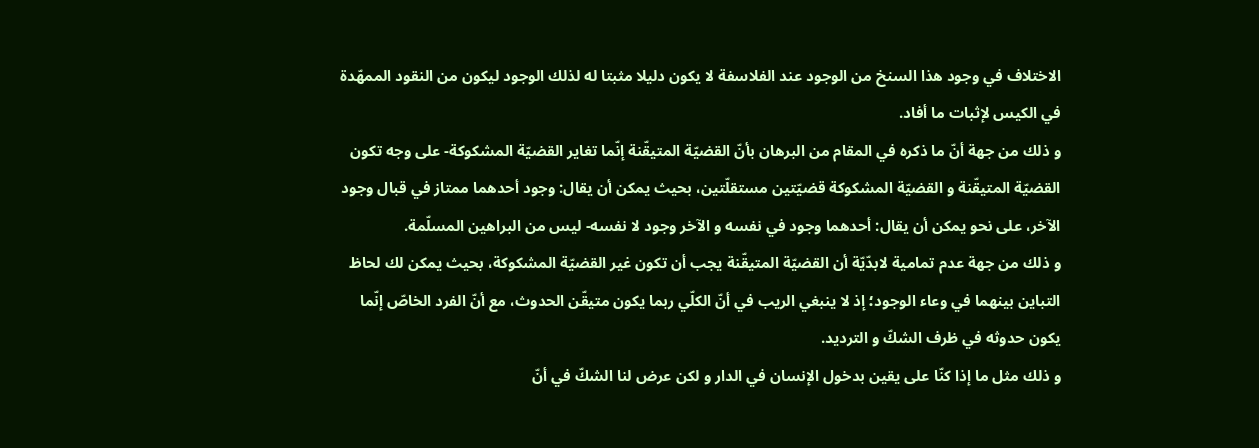الاختلاف في وجود هذا السنخ من الوجود عند الفلاسفة لا يكون دليلا مثبتا له لذلك الوجود ليكون من النقود الممهّدة في الكيس لإثبات ما أفاد.
و ذلك من جهة أنّ ما ذكره في المقام من البرهان بأنّ القضيّة المتيقّنة إنّما تغاير القضيّة المشكوكة- على وجه تكون القضيّة المتيقّنة و القضيّة المشكوكة قضيّتين مستقلّتين، بحيث يمكن أن يقال: وجود أحدهما ممتاز في قبال وجود الآخر، على نحو يمكن أن يقال: أحدهما وجود في نفسه و الآخر وجود لا نفسه- ليس من البراهين المسلّمة.
و ذلك من جهة عدم تمامية لابدّيّة أن القضيّة المتيقّنة يجب أن تكون غير القضيّة المشكوكة، بحيث يمكن لك لحاظ التباين بينهما في وعاء الوجود؛ إذ لا ينبغي الريب في أنّ الكلّي ربما يكون متيقّن الحدوث، مع أنّ الفرد الخاصّ إنّما يكون حدوثه في ظرف الشكّ و الترديد.
و ذلك مثل ما إذا كنّا على يقين بدخول الإنسان في الدار و لكن عرض لنا الشكّ في أنّ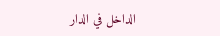الداخل في الدار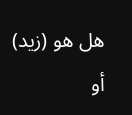هل هو (زيد) أو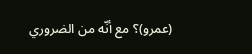(عمرو)؟ مع أنّه من الضروري